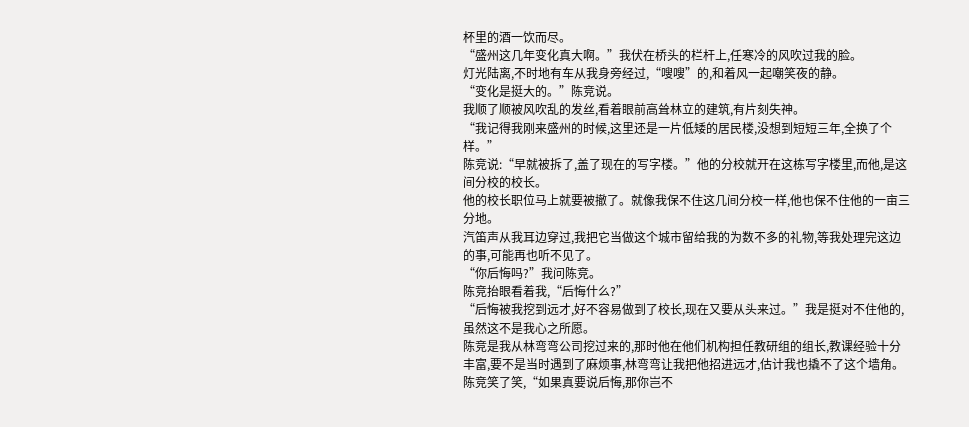杯里的酒一饮而尽。
“盛州这几年变化真大啊。”我伏在桥头的栏杆上,任寒冷的风吹过我的脸。
灯光陆离,不时地有车从我身旁经过,“嗖嗖”的,和着风一起嘲笑夜的静。
“变化是挺大的。”陈竞说。
我顺了顺被风吹乱的发丝,看着眼前高耸林立的建筑,有片刻失神。
“我记得我刚来盛州的时候,这里还是一片低矮的居民楼,没想到短短三年,全换了个样。”
陈竞说:“早就被拆了,盖了现在的写字楼。”他的分校就开在这栋写字楼里,而他,是这间分校的校长。
他的校长职位马上就要被撤了。就像我保不住这几间分校一样,他也保不住他的一亩三分地。
汽笛声从我耳边穿过,我把它当做这个城市留给我的为数不多的礼物,等我处理完这边的事,可能再也听不见了。
“你后悔吗?”我问陈竞。
陈竞抬眼看着我,“后悔什么?”
“后悔被我挖到远才,好不容易做到了校长,现在又要从头来过。”我是挺对不住他的,虽然这不是我心之所愿。
陈竞是我从林弯弯公司挖过来的,那时他在他们机构担任教研组的组长,教课经验十分丰富,要不是当时遇到了麻烦事,林弯弯让我把他招进远才,估计我也撬不了这个墙角。
陈竞笑了笑,“如果真要说后悔,那你岂不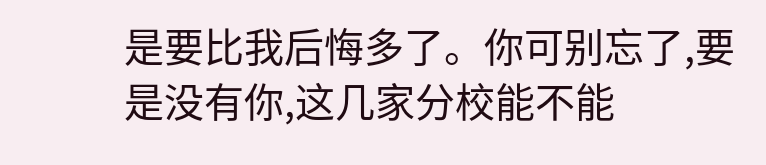是要比我后悔多了。你可别忘了,要是没有你,这几家分校能不能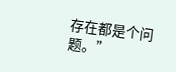存在都是个问题。”